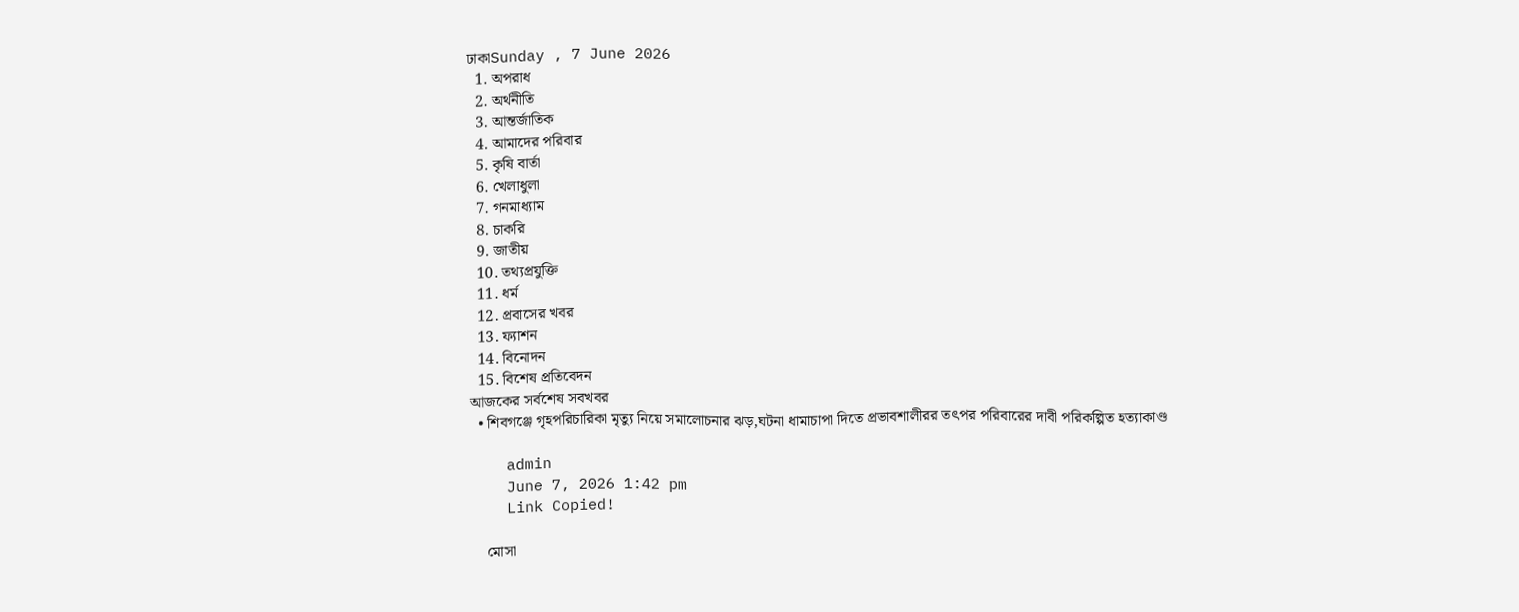ঢাকাSunday , 7 June 2026
  1. অপরাধ
  2. অর্থনীতি
  3. আন্তর্জাতিক
  4. আমাদের পরিবার
  5. কৃষি বার্তা
  6. খেলাধুলা
  7. গনমাধ্যাম
  8. চাকরি
  9. জাতীয়
  10. তথ্যপ্রযুক্তি
  11. ধর্ম
  12. প্রবাসের খবর
  13. ফ্যাশন
  14. বিনোদন
  15. বিশেষ প্রতিবেদন
আজকের সর্বশেষ সবখবর
  • শিবগঞ্জে গৃহপরিচারিকা মৃত্যু নিয়ে সমালোচনার ঝড়,ঘটনা ধামাচাপা দিতে প্রভাবশালীরর তৎপর পরিবারের দাবী পরিকল্পিত হত্যাকাণ্ড

    admin
    June 7, 2026 1:42 pm
    Link Copied!

    মোসা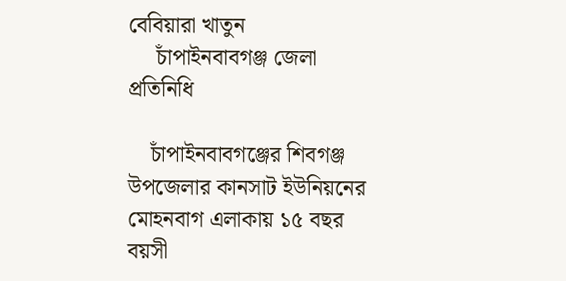বেবিয়ারা খাতুন
     চাঁপাইনবাবগঞ্জ জেলা প্রতিনিধি

    চাঁপাইনবাবগঞ্জের শিবগঞ্জ উপজেলার কানসাট ইউনিয়নের মোহনবাগ এলাকায় ১৫ বছর বয়সী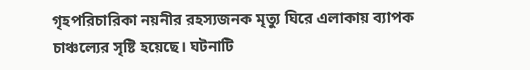গৃহপরিচারিকা নয়নীর রহস্যজনক মৃত্যু ঘিরে এলাকায় ব্যাপক চাঞ্চল্যের সৃষ্টি হয়েছে। ঘটনাটি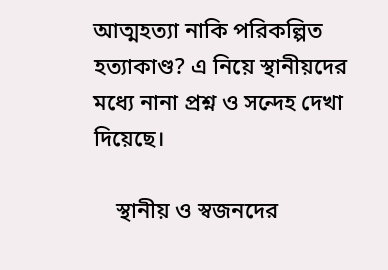আত্মহত্যা নাকি পরিকল্পিত হত্যাকাণ্ড? এ নিয়ে স্থানীয়দের মধ্যে নানা প্রশ্ন ও সন্দেহ দেখা দিয়েছে।

    স্থানীয় ও স্বজনদের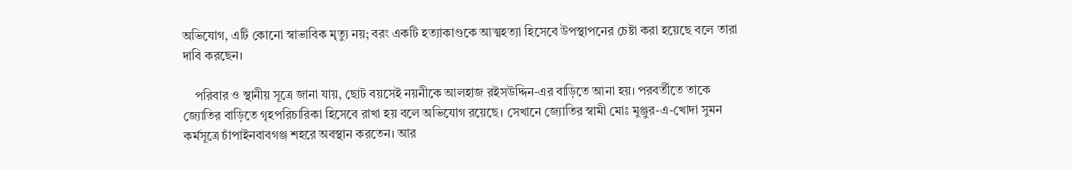অভিযোগ, এটি কোনো স্বাভাবিক মৃত্যু নয়; বরং একটি হত্যাকাণ্ডকে আত্মহত্যা হিসেবে উপস্থাপনের চেষ্টা করা হয়েছে বলে তারা দাবি করছেন।

    পরিবার ও স্থানীয় সূত্রে জানা যায়, ছোট বয়সেই নয়নীকে আলহাজ রইসউদ্দিন-এর বাড়িতে আনা হয়। পরবর্তীতে তাকে জ্যোতির বাড়িতে গৃহপরিচারিকা হিসেবে রাখা হয় বলে অভিযোগ রয়েছে। সেখানে জ্যোতির স্বামী মোঃ মুঞ্জুর-এ-খোদা সুমন কর্মসূত্রে চাঁপাইনবাবগঞ্জ শহরে অবস্থান করতেন। আর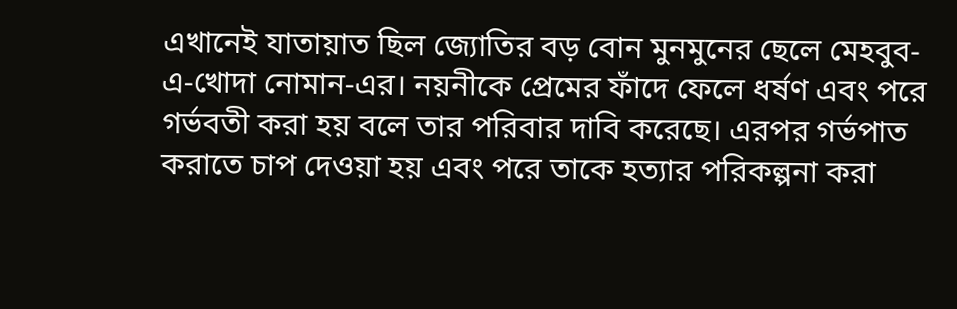এখানেই যাতায়াত ছিল জ্যোতির বড় বোন মুনমুনের ছেলে মেহবুব-এ-খোদা নোমান-এর। নয়নীকে প্রেমের ফাঁদে ফেলে ধর্ষণ এবং পরে গর্ভবতী করা হয় বলে তার পরিবার দাবি করেছে। এরপর গর্ভপাত করাতে চাপ দেওয়া হয় এবং পরে তাকে হত্যার পরিকল্পনা করা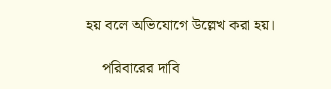হয় বলে অভিযোগে উল্লেখ করা হয়।

    পরিবারের দাবি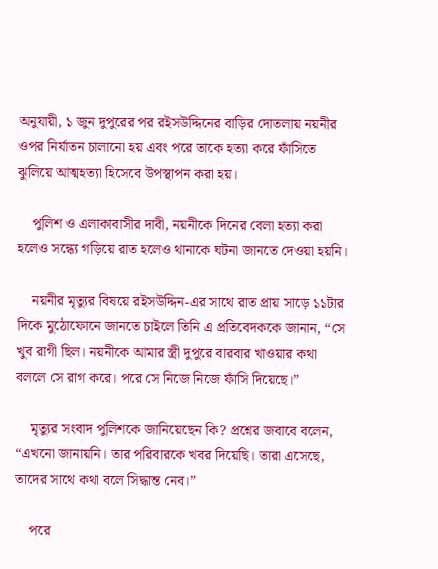অনুযায়ী, ১ জুন দুপুরের পর রইসউদ্দিনের বাড়ির দোতলায় নয়নীর ওপর নির্যাতন চালানো হয় এবং পরে তাকে হত্যা করে ফাঁসিতে ঝুলিয়ে আত্মহত্যা হিসেবে উপস্থাপন করা হয়।

    পুলিশ ও এলাকাবাসীর দাবী, নয়নীকে দিনের বেলা হত্যা করা হলেও সন্ধ্যে গড়িয়ে রাত হলেও থানাকে ঘটনা জানতে দেওয়া হয়নি।

    নয়নীর মৃত্যুর বিষয়ে রইসউদ্দিন-এর সাথে রাত প্রায় সাড়ে ১১টার দিকে মুঠোফোনে জানতে চাইলে তিনি এ প্রতিবেদককে জানান, “সে খুব রাগী ছিল। নয়নীকে আমার স্ত্রী দুপুরে বারবার খাওয়ার কথা বললে সে রাগ করে। পরে সে নিজে নিজে ফাঁসি দিয়েছে।”

    মৃত্যুর সংবাদ পুলিশকে জানিয়েছেন কি? প্রশ্নের জবাবে বলেন, “এখনো জানায়নি। তার পরিবারকে খবর দিয়েছি। তারা এসেছে, তাদের সাথে কথা বলে সিদ্ধান্ত নেব।”

    পরে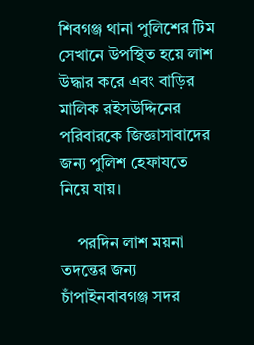শিবগঞ্জ থানা পুলিশের টিম সেখানে উপস্থিত হয়ে লাশ উদ্ধার করে এবং বাড়ির মালিক রইসউদ্দিনের পরিবারকে জিজ্ঞাসাবাদের জন্য পুলিশ হেফাযতে নিয়ে যায়।

    পরদিন লাশ ময়না তদন্তের জন্য চাঁপাইনবাবগঞ্জ সদর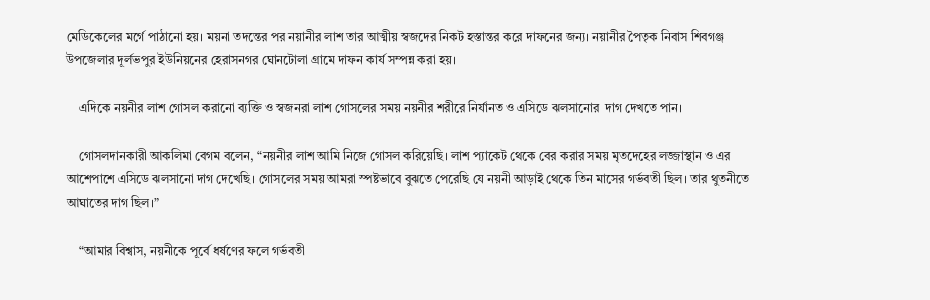মেডিকেলের মর্গে পাঠানো হয়। ময়না তদন্তের পর নয়ানীর লাশ তার আত্মীয় স্বজদের নিকট হস্তান্তর করে দাফনের জন্য। নয়ানীর পৈতৃক নিবাস শিবগঞ্জ উপজেলার দূর্লভপুর ইউনিয়নের হেরাসনগর ঘোনটোলা গ্রামে দাফন কার্য সম্পন্ন করা হয়।

    এদিকে নয়নীর লাশ গোসল করানো ব্যক্তি ও স্বজনরা লাশ গোসলের সময় নয়নীর শরীরে নির্যানত ও এসিডে ঝলসানোর  দাগ দেখতে পান।

    গোসলদানকারী আকলিমা বেগম বলেন, “নয়নীর লাশ আমি নিজে গোসল করিয়েছি। লাশ প্যাকেট থেকে বের করার সময় মৃতদেহের লজ্জাস্থান ও এর আশেপাশে এসিডে ঝলসানো দাগ দেখেছি। গোসলের সময় আমরা স্পষ্টভাবে বুঝতে পেরেছি যে নয়নী আড়াই থেকে তিন মাসের গর্ভবতী ছিল। তার থুতনীতে আঘাতের দাগ ছিল।”

    “আমার বিশ্বাস, নয়নীকে পূর্বে ধর্ষণের ফলে গর্ভবতী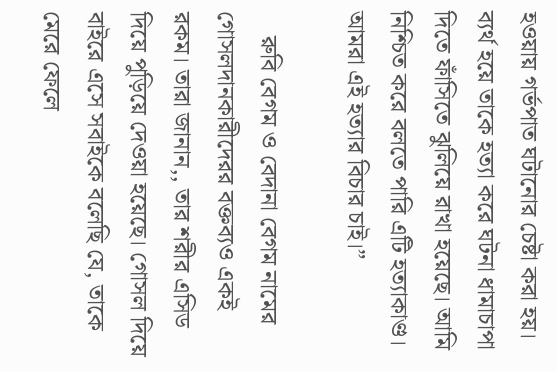হওয়ায় গর্ভপাত ঘটানোর চেষ্টা করা হয়। ব্যর্থ হয়ে তাকে হত্যা করে ঘটনা ধামাচাপা দিতে ফাঁসিতে ঝুলিয়ে রাখা হয়েছে। আমি নিশ্চিত করে বলতে পারি এটি হত্যাকাণ্ড। আমরা এই হত্যার বিচার চাই।”

    রুবি বেগম ও বেদানা বেগম নামের গোসলদানকারীদেরর বক্তব্যও একই রকম। তারা জানান,, তার শরীর এসিড দিয়ে পুড়িয়ে দেওয়া হয়েছে। গোসল দিয়ে বাইরে এসে সবাইকে বলেছি যে, তাকে মেরে ফেলে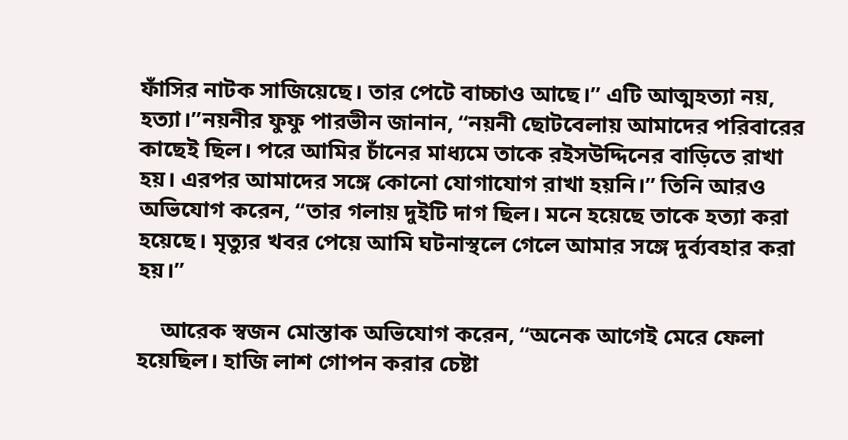ফাঁসির নাটক সাজিয়েছে। তার পেটে বাচ্চাও আছে।” এটি আত্মহত্যা নয়, হত্যা।”নয়নীর ফুফু পারভীন জানান, “নয়নী ছোটবেলায় আমাদের পরিবারের কাছেই ছিল। পরে আমির চাঁনের মাধ্যমে তাকে রইসউদ্দিনের বাড়িতে রাখা হয়। এরপর আমাদের সঙ্গে কোনো যোগাযোগ রাখা হয়নি।” তিনি আরও অভিযোগ করেন, “তার গলায় দুইটি দাগ ছিল। মনে হয়েছে তাকে হত্যা করা হয়েছে। মৃত্যুর খবর পেয়ে আমি ঘটনাস্থলে গেলে আমার সঙ্গে দুর্ব্যবহার করা হয়।”

    আরেক স্বজন মোস্তাক অভিযোগ করেন, “অনেক আগেই মেরে ফেলা হয়েছিল। হাজি লাশ গোপন করার চেষ্টা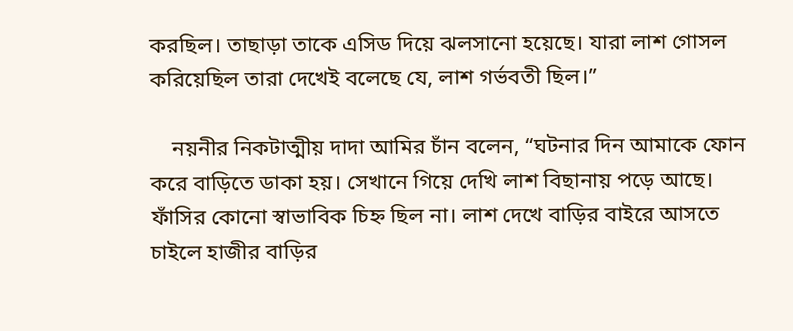করছিল। তাছাড়া তাকে এসিড দিয়ে ঝলসানো হয়েছে। যারা লাশ গোসল করিয়েছিল তারা দেখেই বলেছে যে, লাশ গর্ভবতী ছিল।”

    নয়নীর নিকটাত্মীয় দাদা আমির চাঁন বলেন, “ঘটনার দিন আমাকে ফোন করে বাড়িতে ডাকা হয়। সেখানে গিয়ে দেখি লাশ বিছানায় পড়ে আছে। ফাঁসির কোনো স্বাভাবিক চিহ্ন ছিল না। লাশ দেখে বাড়ির বাইরে আসতে চাইলে হাজীর বাড়ির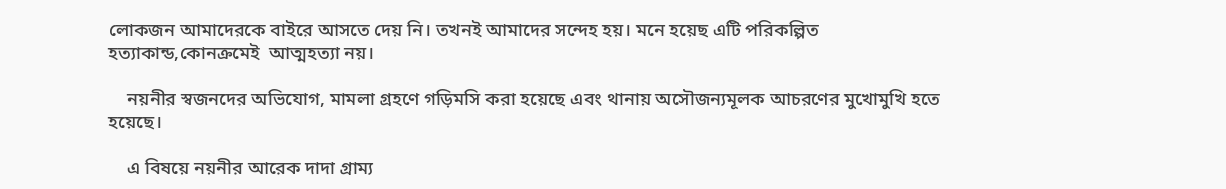লোকজন আমাদেরকে বাইরে আসতে দেয় নি। তখনই আমাদের সন্দেহ হয়। মনে হয়েছ এটি পরিকল্পিত  হত্যাকান্ড,কোনক্রমেই  আত্মহত্যা নয়।

    নয়নীর স্বজনদের অভিযোগ, মামলা গ্রহণে গড়িমসি করা হয়েছে এবং থানায় অসৌজন্যমূলক আচরণের মুখোমুখি হতে হয়েছে।

    এ বিষয়ে নয়নীর আরেক দাদা গ্রাম্য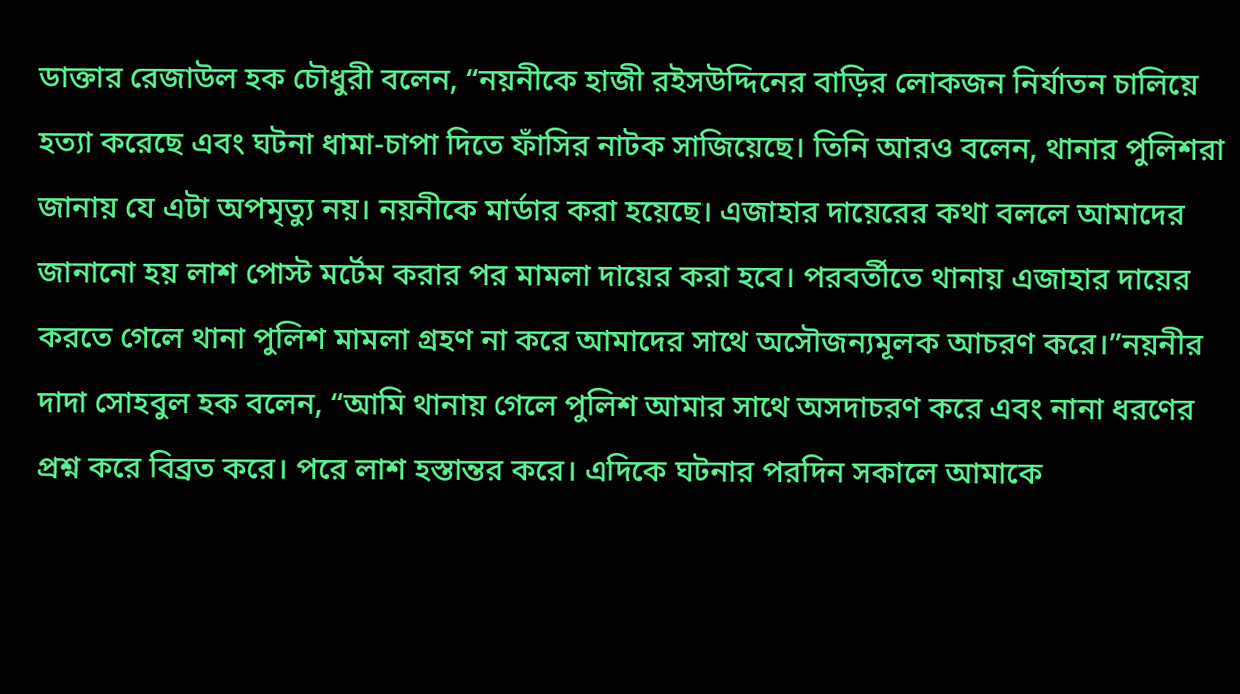ডাক্তার রেজাউল হক চৌধুরী বলেন, “নয়নীকে হাজী রইসউদ্দিনের বাড়ির লোকজন নির্যাতন চালিয়ে হত্যা করেছে এবং ঘটনা ধামা-চাপা দিতে ফাঁসির নাটক সাজিয়েছে। তিনি আরও বলেন, থানার পুলিশরা জানায় যে এটা অপমৃত্যু নয়। নয়নীকে মার্ডার করা হয়েছে। এজাহার দায়েরের কথা বললে আমাদের জানানো হয় লাশ পোস্ট মর্টেম করার পর মামলা দায়ের করা হবে। পরবর্তীতে থানায় এজাহার দায়ের করতে গেলে থানা পুলিশ মামলা গ্রহণ না করে আমাদের সাথে অসৌজন্যমূলক আচরণ করে।”নয়নীর দাদা সোহবুল হক বলেন, “আমি থানায় গেলে পুলিশ আমার সাথে অসদাচরণ করে এবং নানা ধরণের প্রশ্ন করে বিব্রত করে। পরে লাশ হস্তান্তর করে। এদিকে ঘটনার পরদিন সকালে আমাকে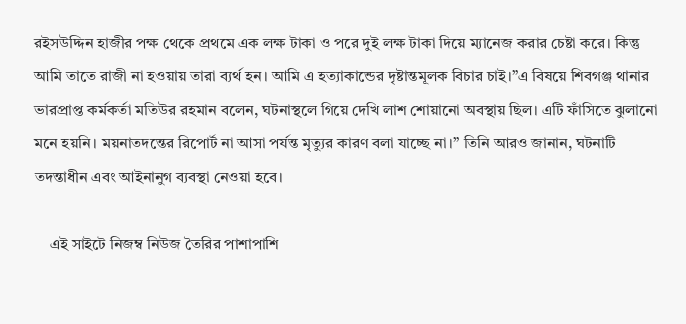রইসউদ্দিন হাজীর পক্ষ থেকে প্রথমে এক লক্ষ টাকা ও পরে দুই লক্ষ টাকা দিয়ে ম্যানেজ করার চেষ্টা করে। কিন্তু আমি তাতে রাজী না হওয়ায় তারা ব্যর্থ হন। আমি এ হত্যাকান্ডের দৃষ্টান্তমূলক বিচার চাই।”এ বিষয়ে শিবগঞ্জ থানার ভারপ্রাপ্ত কর্মকর্তা মতিউর রহমান বলেন, ঘটনাস্থলে গিয়ে দেখি লাশ শোয়ানো অবস্থায় ছিল। এটি ফাঁসিতে ঝুলানো মনে হয়নি। ময়নাতদন্তের রিপোর্ট না আসা পর্যন্ত মৃত্যুর কারণ বলা যাচ্ছে না।” তিনি আরও জানান, ঘটনাটি তদন্তাধীন এবং আইনানুগ ব্যবস্থা নেওয়া হবে।

    এই সাইটে নিজম্ব নিউজ তৈরির পাশাপাশি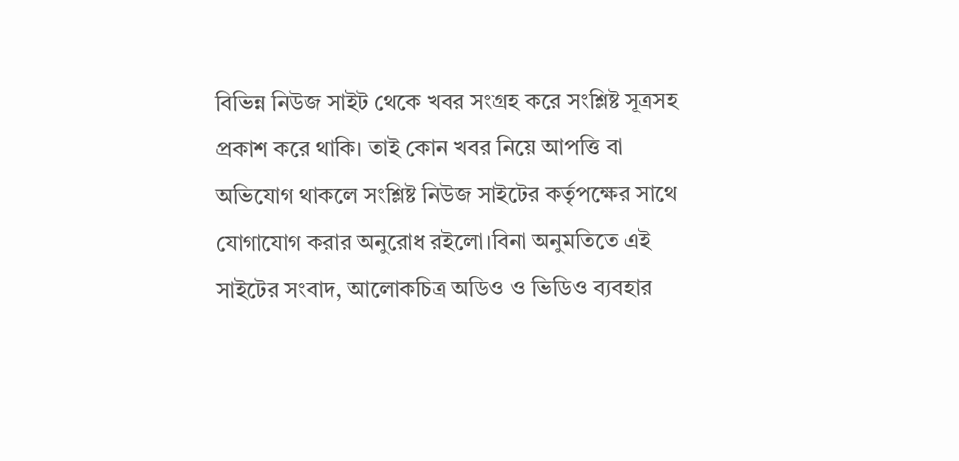বিভিন্ন নিউজ সাইট থেকে খবর সংগ্রহ করে সংশ্লিষ্ট সূত্রসহ প্রকাশ করে থাকি। তাই কোন খবর নিয়ে আপত্তি বা অভিযোগ থাকলে সংশ্লিষ্ট নিউজ সাইটের কর্তৃপক্ষের সাথে যোগাযোগ করার অনুরোধ রইলো।বিনা অনুমতিতে এই সাইটের সংবাদ, আলোকচিত্র অডিও ও ভিডিও ব্যবহার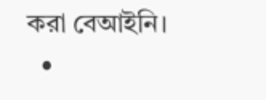করা বেআইনি।
  •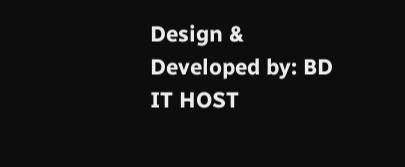Design & Developed by: BD IT HOST